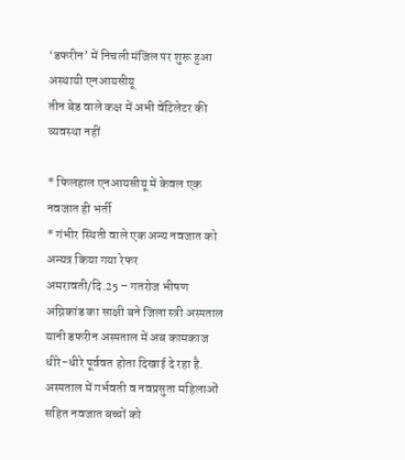‘डफरीन’ में निचली मंजिल पर शुरू हुआ अस्थायी एनआयसीयू
तीन बेड वाले कक्ष में अभी वेंटिलेटर की व्यवस्था नहीं

* फिलहाल एनआयसीयू में केवल एक नवजात ही भर्ती
* गंभीर स्थिती वाले एक अन्य नवजात को अन्यत्र किया गया रेफर
अमरावती/दि.25 – गतरोज भीषण अग्निकांड का साक्षी बने जिला स्त्री अस्पताल यानी डफरीन अस्पताल में अब कामकाज धीरे-धीरे पूर्ववत होता दिखाई दे रहा है. अस्पताल में गर्भवती व नवप्रसुता महिलाओं सहित नवजात बच्चों को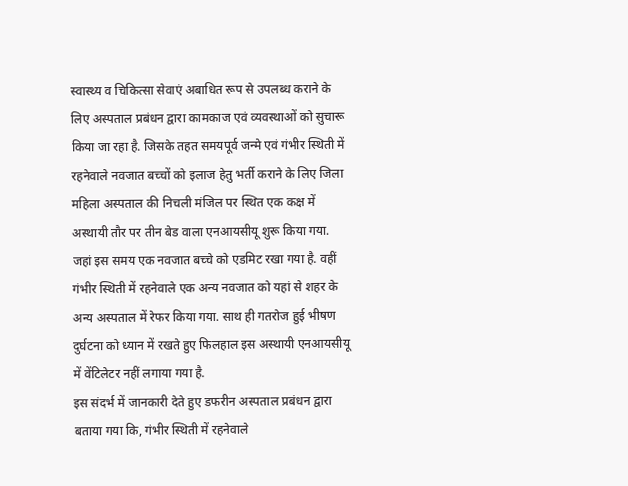स्वास्थ्य व चिकित्सा सेवाएं अबाधित रूप से उपलब्ध कराने के लिए अस्पताल प्रबंधन द्वारा कामकाज एवं व्यवस्थाओं को सुचारू किया जा रहा है. जिसके तहत समयपूर्व जन्मे एवं गंभीर स्थिती में रहनेवाले नवजात बच्चों को इलाज हेतु भर्ती कराने के लिए जिला महिला अस्पताल की निचली मंजिल पर स्थित एक कक्ष में अस्थायी तौर पर तीन बेड वाला एनआयसीयू शुरू किया गया. जहां इस समय एक नवजात बच्चे को एडमिट रखा गया है. वहीं गंभीर स्थिती में रहनेवाले एक अन्य नवजात को यहां से शहर के अन्य अस्पताल में रेफर किया गया. साथ ही गतरोज हुई भीषण दुर्घटना को ध्यान में रखते हुए फिलहाल इस अस्थायी एनआयसीयू में वेंटिलेटर नहीं लगाया गया है.
इस संदर्भ में जानकारी देते हुए डफरीन अस्पताल प्रबंधन द्वारा बताया गया कि, गंभीर स्थिती में रहनेवाले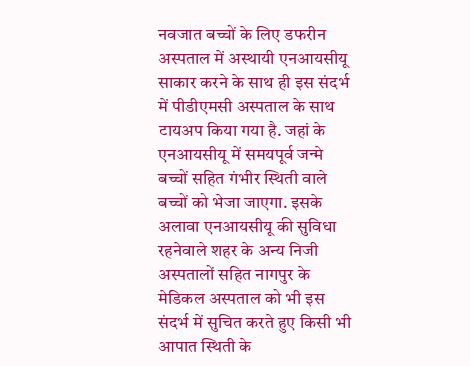नवजात बच्चों के लिए डफरीन अस्पताल में अस्थायी एनआयसीयू साकार करने के साथ ही इस संदर्भ में पीडीएमसी अस्पताल के साथ टायअप किया गया है. जहां के एनआयसीयू में समयपूर्व जन्मे बच्चों सहित गंभीर स्थिती वाले बच्चों को भेजा जाएगा. इसके अलावा एनआयसीयू की सुविधा रहनेवाले शहर के अन्य निजी अस्पतालों सहित नागपुर के मेडिकल अस्पताल को भी इस संदर्भ में सुचित करते हुए किसी भी आपात स्थिती के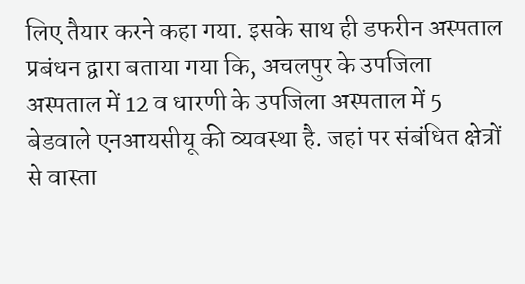लिए तैयार करने कहा गया. इसके साथ ही डफरीन अस्पताल प्रबंधन द्वारा बताया गया कि, अचलपुर के उपजिला अस्पताल में 12 व धारणी के उपजिला अस्पताल में 5 बेडवाले एनआयसीयू की व्यवस्था है. जहां पर संबंधित क्षेत्रों से वास्ता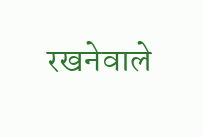रखनेवाले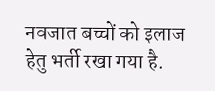नवजात बच्चों को इलाज हेतु भर्ती रखा गया है.